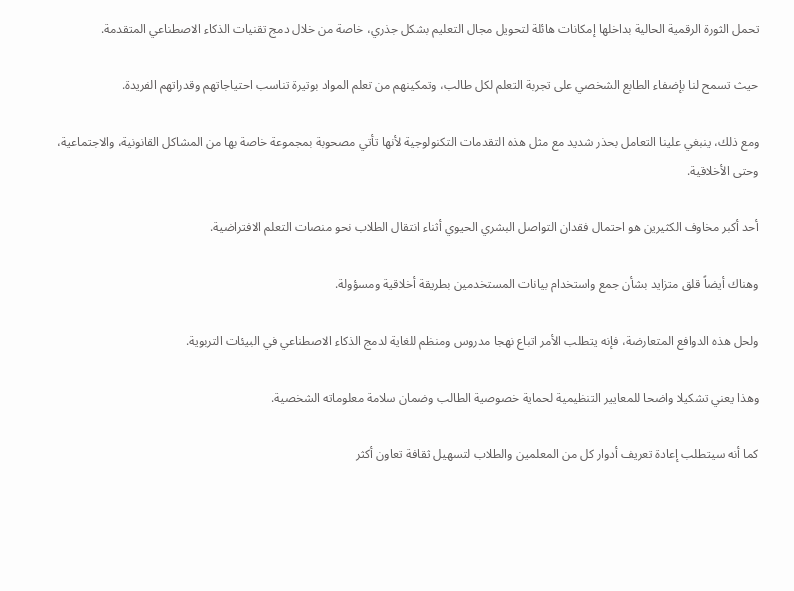تحمل الثورة الرقمية الحالية بداخلها إمكانات هائلة لتحويل مجال التعليم بشكل جذري، خاصة من خلال دمج تقنيات الذكاء الاصطناعي المتقدمة.

حيث تسمح لنا بإضفاء الطابع الشخصي على تجربة التعلم لكل طالب، وتمكينهم من تعلم المواد بوتيرة تناسب احتياجاتهم وقدراتهم الفريدة.

ومع ذلك، ينبغي علينا التعامل بحذر شديد مع مثل هذه التقدمات التكنولوجية لأنها تأتي مصحوبة بمجموعة خاصة بها من المشاكل القانونية، والاجتماعية، وحتى الأخلاقية.

أحد أكبر مخاوف الكثيرين هو احتمال فقدان التواصل البشري الحيوي أثناء انتقال الطلاب نحو منصات التعلم الافتراضية.

وهناك أيضاً قلق متزايد بشأن جمع واستخدام بيانات المستخدمين بطريقة أخلاقية ومسؤولة.

ولحل هذه الدوافع المتعارضة، فإنه يتطلب الأمر اتباع نهجا مدروس ومنظم للغاية لدمج الذكاء الاصطناعي في البيئات التربوية.

وهذا يعني تشكيلا واضحا للمعايير التنظيمية لحماية خصوصية الطالب وضمان سلامة معلوماته الشخصية.

كما أنه سيتطلب إعادة تعريف أدوار كل من المعلمين والطلاب لتسهيل ثقافة تعاون أكثر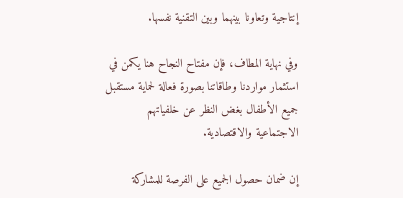إنتاجية وتعاونا بينهما وبين التقنية نفسها.

وفي نهاية المطاف، فإن مفتاح النجاح هنا يكمن في استثمار مواردنا وطاقاتنا بصورة فعالة لحماية مستقبل جميع الأطفال بغض النظر عن خلفياتهم الاجتماعية والاقتصادية.

إن ضمان حصول الجميع على الفرصة للمشاركة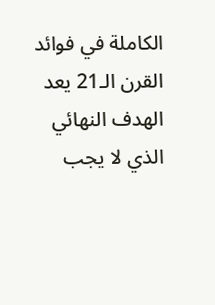الكاملة في فوائد القرن الـ21 يعد الهدف النهائي الذي لا يجب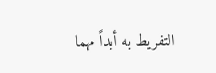التفريط به أبداً مهما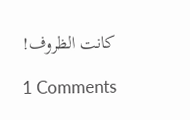كانت الظروف!

1 Comments